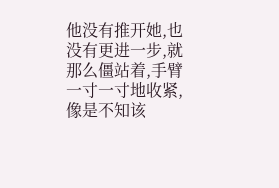他没有推开她,也没有更进一步,就那么僵站着,手臂一寸一寸地收紧,像是不知该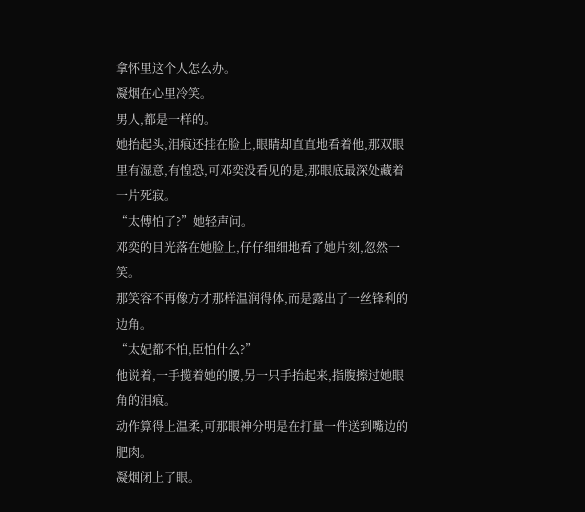拿怀里这个人怎么办。
凝烟在心里冷笑。
男人,都是一样的。
她抬起头,泪痕还挂在脸上,眼睛却直直地看着他,那双眼里有湿意,有惶恐,可邓奕没看见的是,那眼底最深处藏着一片死寂。
“太傅怕了?”她轻声问。
邓奕的目光落在她脸上,仔仔细细地看了她片刻,忽然一笑。
那笑容不再像方才那样温润得体,而是露出了一丝锋利的边角。
“太妃都不怕,臣怕什么?”
他说着,一手揽着她的腰,另一只手抬起来,指腹擦过她眼角的泪痕。
动作算得上温柔,可那眼神分明是在打量一件送到嘴边的肥肉。
凝烟闭上了眼。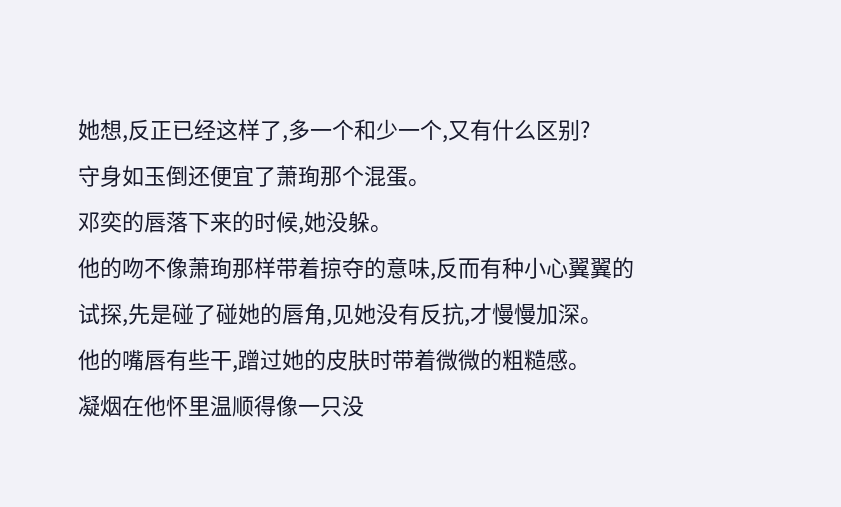她想,反正已经这样了,多一个和少一个,又有什么区别?
守身如玉倒还便宜了萧珣那个混蛋。
邓奕的唇落下来的时候,她没躲。
他的吻不像萧珣那样带着掠夺的意味,反而有种小心翼翼的试探,先是碰了碰她的唇角,见她没有反抗,才慢慢加深。
他的嘴唇有些干,蹭过她的皮肤时带着微微的粗糙感。
凝烟在他怀里温顺得像一只没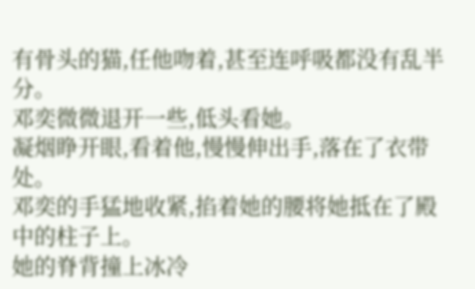有骨头的猫,任他吻着,甚至连呼吸都没有乱半分。
邓奕微微退开一些,低头看她。
凝烟睁开眼,看着他,慢慢伸出手,落在了衣带处。
邓奕的手猛地收紧,掐着她的腰将她抵在了殿中的柱子上。
她的脊背撞上冰冷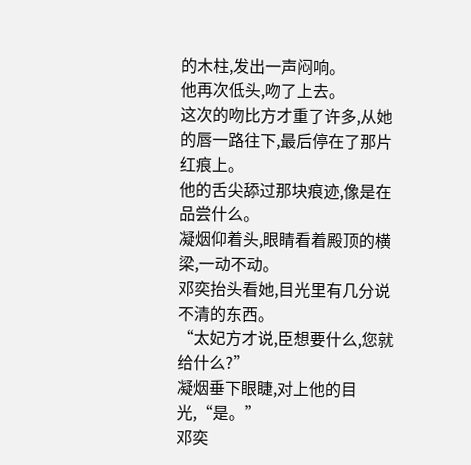的木柱,发出一声闷响。
他再次低头,吻了上去。
这次的吻比方才重了许多,从她的唇一路往下,最后停在了那片红痕上。
他的舌尖舔过那块痕迹,像是在品尝什么。
凝烟仰着头,眼睛看着殿顶的横梁,一动不动。
邓奕抬头看她,目光里有几分说不清的东西。
“太妃方才说,臣想要什么,您就给什么?”
凝烟垂下眼睫,对上他的目光,“是。”
邓奕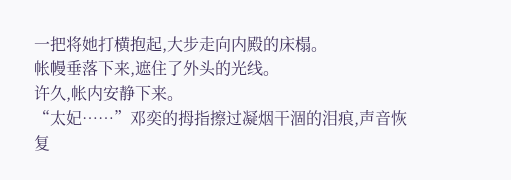一把将她打横抱起,大步走向内殿的床榻。
帐幔垂落下来,遮住了外头的光线。
许久,帐内安静下来。
“太妃……”邓奕的拇指擦过凝烟干涸的泪痕,声音恢复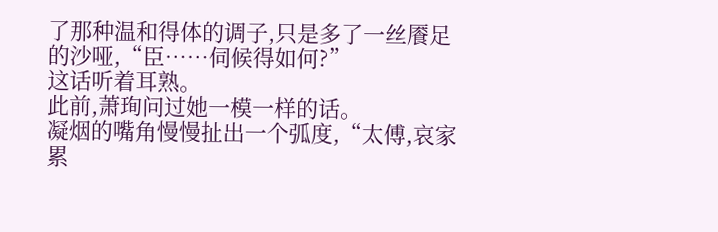了那种温和得体的调子,只是多了一丝餍足的沙哑,“臣……伺候得如何?”
这话听着耳熟。
此前,萧珣问过她一模一样的话。
凝烟的嘴角慢慢扯出一个弧度,“太傅,哀家累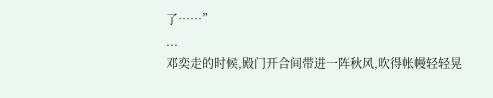了……”
...
邓奕走的时候,殿门开合间带进一阵秋风,吹得帐幔轻轻晃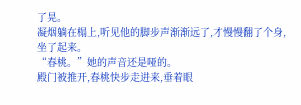了晃。
凝烟躺在榻上,听见他的脚步声渐渐远了,才慢慢翻了个身,坐了起来。
“春桃。”她的声音还是哑的。
殿门被推开,春桃快步走进来,垂着眼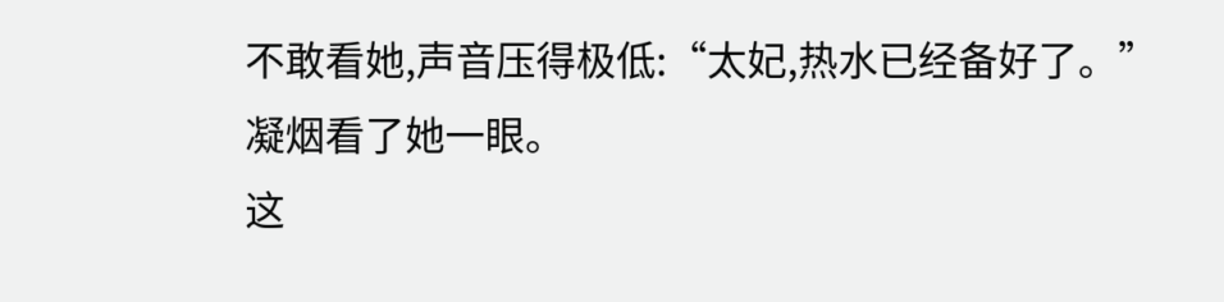不敢看她,声音压得极低:“太妃,热水已经备好了。”
凝烟看了她一眼。
这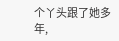个丫头跟了她多年,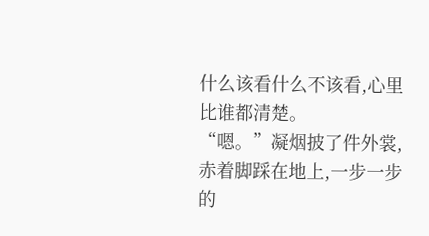什么该看什么不该看,心里比谁都清楚。
“嗯。”凝烟披了件外裳,赤着脚踩在地上,一步一步的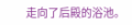走向了后殿的浴池。